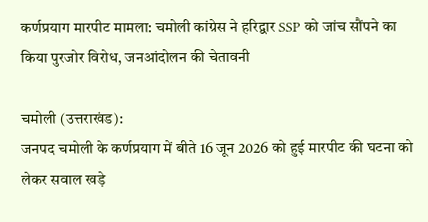कर्णप्रयाग मारपीट मामला: चमोली कांग्रेस ने हरिद्वार SSP को जांच सौंपने का किया पुरजोर विरोध, जनआंदोलन की चेतावनी

चमोली (उत्तराखंड):
जनपद चमोली के कर्णप्रयाग में बीते 16 जून 2026 को हुई मारपीट की घटना को लेकर सवाल खड़े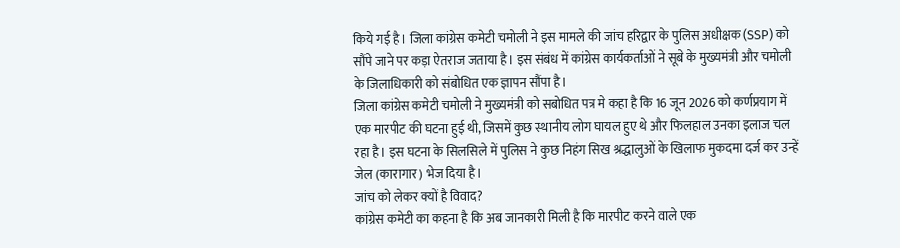किये गई है। जिला कांग्रेस कमेटी चमोली ने इस मामले की जांच हरिद्वार के पुलिस अधीक्षक (SSP) को सौंपे जाने पर कड़ा ऐतराज जताया है। इस संबंध में कांग्रेस कार्यकर्ताओं ने सूबे के मुख्यमंत्री और चमोली के जिलाधिकारी को संबोधित एक ज्ञापन सौंपा है।
जिला कांग्रेस कमेटी चमोली ने मुख्यमंत्री को सबोधित पत्र मे कहा है कि 16 जून 2026 को कर्णप्रयाग में एक मारपीट की घटना हुई थी, जिसमें कुछ स्थानीय लोग घायल हुए थे और फिलहाल उनका इलाज चल रहा है। इस घटना के सिलसिले में पुलिस ने कुछ निहंग सिख श्रद्धालुओं के खिलाफ मुकदमा दर्ज कर उन्हें जेल (कारागार) भेज दिया है।
जांच को लेकर क्यों है विवाद?
कांग्रेस कमेटी का कहना है कि अब जानकारी मिली है कि मारपीट करने वाले एक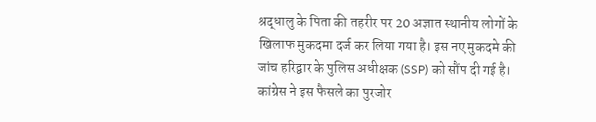श्रद्धालु के पिता की तहरीर पर 20 अज्ञात स्थानीय लोगों के खिलाफ मुकदमा दर्ज कर लिया गया है। इस नए मुकदमे की जांच हरिद्वार के पुलिस अधीक्षक (SSP) को सौंप दी गई है।
कांग्रेस ने इस फैसले का पुरजोर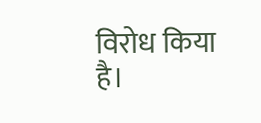विरोध किया है।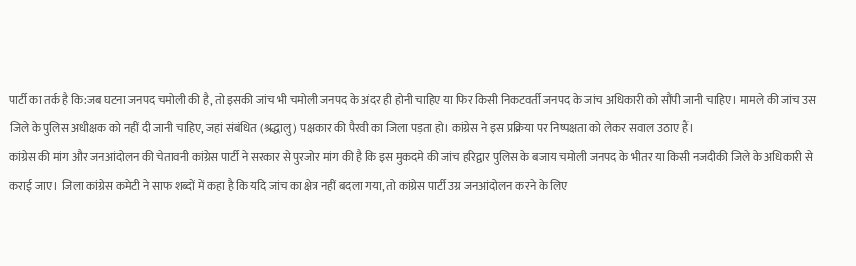पार्टी का तर्क है कि:जब घटना जनपद चमोली की है, तो इसकी जांच भी चमोली जनपद के अंदर ही होनी चाहिए या फिर किसी निकटवर्ती जनपद के जांच अधिकारी को सौंपी जानी चाहिए। मामले की जांच उस जिले के पुलिस अधीक्षक को नहीं दी जानी चाहिए, जहां संबंधित (श्रद्धालु) पक्षकार की पैरवी का जिला पड़ता हो। कांग्रेस ने इस प्रक्रिया पर निष्पक्षता को लेकर सवाल उठाए हैं।
कांग्रेस की मांग और जनआंदोलन की चेतावनी कांग्रेस पार्टी ने सरकार से पुरजोर मांग की है कि इस मुकदमे की जांच हरिद्वार पुलिस के बजाय चमोली जनपद के भीतर या किसी नजदीकी जिले के अधिकारी से कराई जाए। जिला कांग्रेस कमेटी ने साफ शब्दों में कहा है कि यदि जांच का क्षेत्र नहीं बदला गया, तो कांग्रेस पार्टी उग्र जनआंदोलन करने के लिए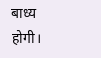बाध्य होगी।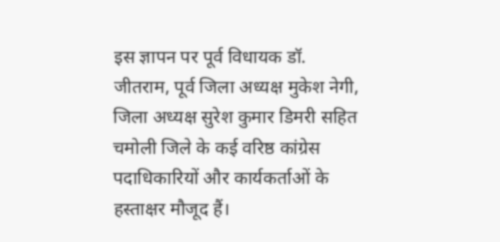इस ज्ञापन पर पूर्व विधायक डॉ. जीतराम, पूर्व जिला अध्यक्ष मुकेश नेगी, जिला अध्यक्ष सुरेश कुमार डिमरी सहित चमोली जिले के कई वरिष्ठ कांग्रेस पदाधिकारियों और कार्यकर्ताओं के हस्ताक्षर मौजूद हैं।